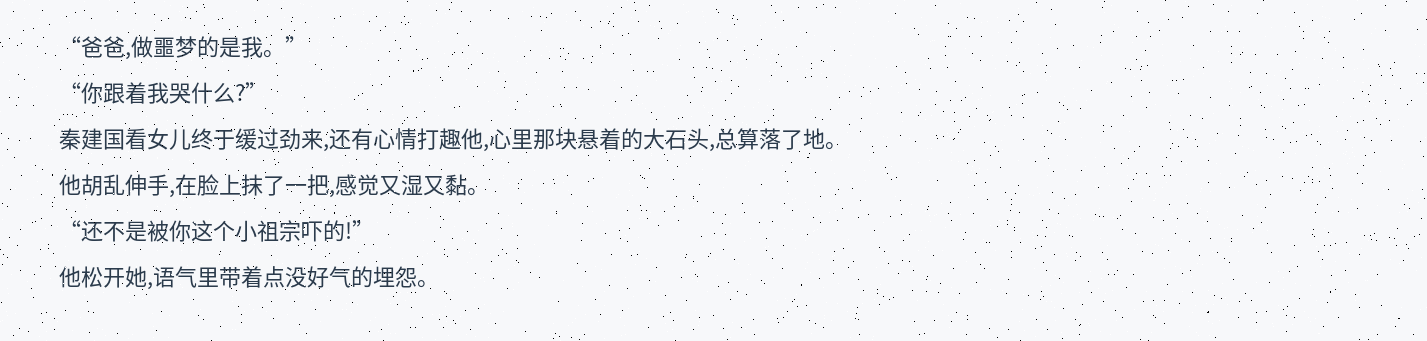“爸爸,做噩梦的是我。”
“你跟着我哭什么?”
秦建国看女儿终于缓过劲来,还有心情打趣他,心里那块悬着的大石头,总算落了地。
他胡乱伸手,在脸上抹了一把,感觉又湿又黏。
“还不是被你这个小祖宗吓的!”
他松开她,语气里带着点没好气的埋怨。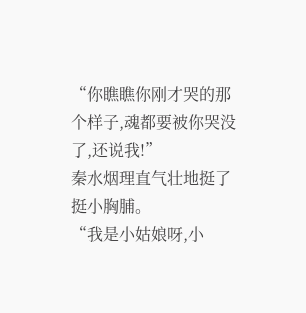“你瞧瞧你刚才哭的那个样子,魂都要被你哭没了,还说我!”
秦水烟理直气壮地挺了挺小胸脯。
“我是小姑娘呀,小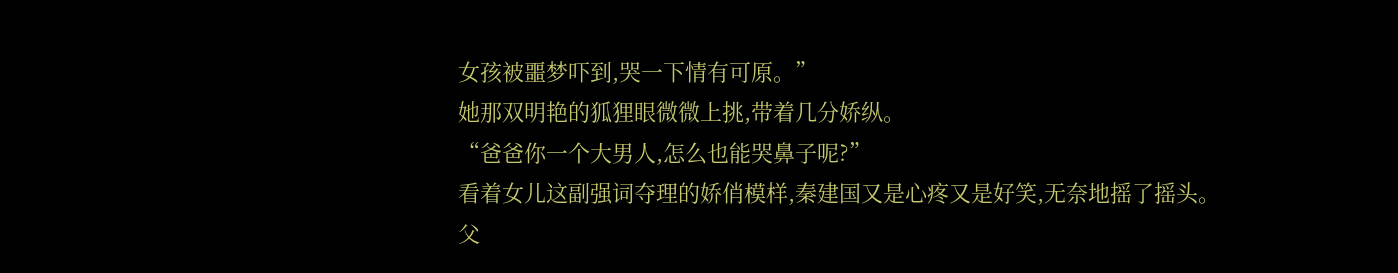女孩被噩梦吓到,哭一下情有可原。”
她那双明艳的狐狸眼微微上挑,带着几分娇纵。
“爸爸你一个大男人,怎么也能哭鼻子呢?”
看着女儿这副强词夺理的娇俏模样,秦建国又是心疼又是好笑,无奈地摇了摇头。
父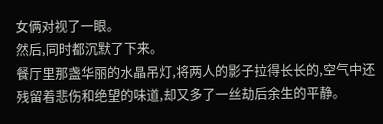女俩对视了一眼。
然后,同时都沉默了下来。
餐厅里那盏华丽的水晶吊灯,将两人的影子拉得长长的,空气中还残留着悲伤和绝望的味道,却又多了一丝劫后余生的平静。